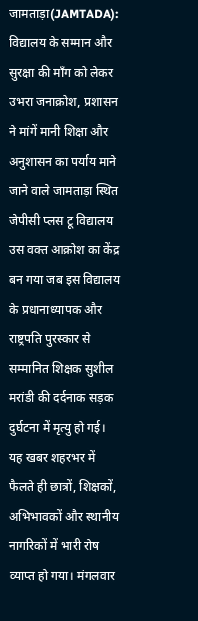जामताड़ा(JAMTADA): विद्यालय के सम्मान और सुरक्षा की माँग को लेकर उभरा जनाक्रोश, प्रशासन ने मांगें मानी शिक्षा और अनुशासन का पर्याय माने जाने वाले जामताड़ा स्थित जेपीसी प्लस टू विद्यालय उस वक्त आक्रोश का केंद्र बन गया जब इस विद्यालय के प्रधानाध्यापक और राष्ट्रपति पुरस्कार से सम्मानित शिक्षक सुशील मरांडी की दर्दनाक सड़क दुर्घटना में मृत्यु हो गई। यह खबर शहरभर में फैलते ही छात्रों, शिक्षकों, अभिभावकों और स्थानीय नागरिकों में भारी रोष व्याप्त हो गया। मंगलवार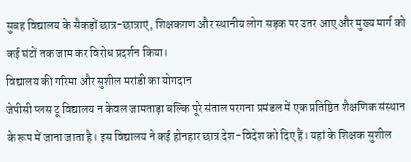सुबह विद्यालय के सैकड़ों छात्र-छात्राएं, शिक्षकगण और स्थानीय लोग सड़क पर उतर आए और मुख्य मार्ग को कई घंटों तक जाम कर विरोध प्रदर्शन किया।
विद्यालय की गरिमा और सुशील मरांडी का योगदान
जेपीसी प्लस टू विद्यालय न केवल जामताड़ा बल्कि पूरे संताल परगना प्रमंडल में एक प्रतिष्ठित शैक्षणिक संस्थान के रूप में जाना जाता है। इस विद्यालय ने कई होनहार छात्र देश-विदेश को दिए हैं। यहां के शिक्षक सुशील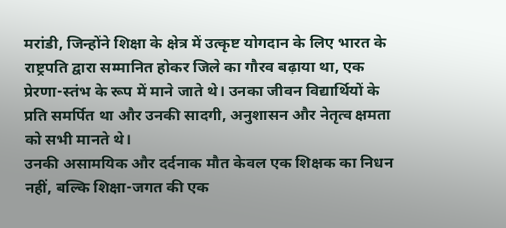मरांडी, जिन्होंने शिक्षा के क्षेत्र में उत्कृष्ट योगदान के लिए भारत के राष्ट्रपति द्वारा सम्मानित होकर जिले का गौरव बढ़ाया था, एक प्रेरणा-स्तंभ के रूप में माने जाते थे। उनका जीवन विद्यार्थियों के प्रति समर्पित था और उनकी सादगी, अनुशासन और नेतृत्व क्षमता को सभी मानते थे।
उनकी असामयिक और दर्दनाक मौत केवल एक शिक्षक का निधन नहीं, बल्कि शिक्षा-जगत की एक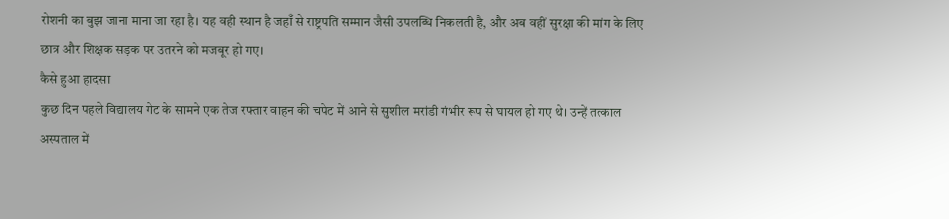रोशनी का बुझ जाना माना जा रहा है। यह वही स्थान है जहाँ से राष्ट्रपति सम्मान जैसी उपलब्धि निकलती है, और अब वहीं सुरक्षा की मांग के लिए छात्र और शिक्षक सड़क पर उतरने को मजबूर हो गए।
कैसे हुआ हादसा
कुछ दिन पहले विद्यालय गेट के सामने एक तेज रफ्तार वाहन की चपेट में आने से सुशील मरांडी गंभीर रूप से घायल हो गए थे। उन्हें तत्काल अस्पताल में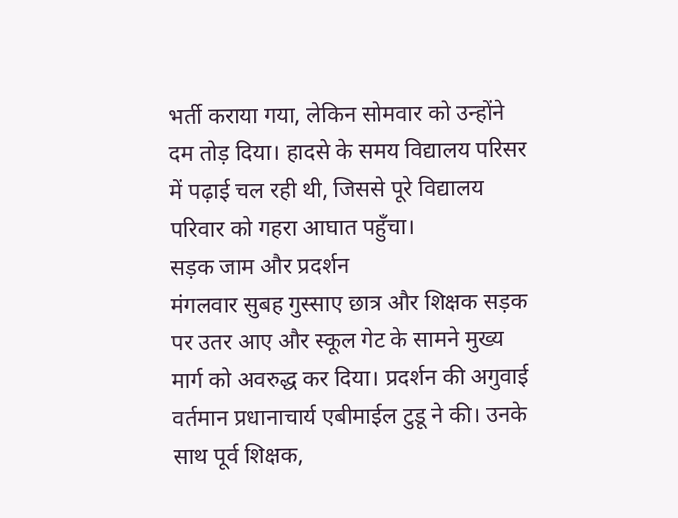भर्ती कराया गया, लेकिन सोमवार को उन्होंने दम तोड़ दिया। हादसे के समय विद्यालय परिसर में पढ़ाई चल रही थी, जिससे पूरे विद्यालय परिवार को गहरा आघात पहुँचा।
सड़क जाम और प्रदर्शन
मंगलवार सुबह गुस्साए छात्र और शिक्षक सड़क पर उतर आए और स्कूल गेट के सामने मुख्य मार्ग को अवरुद्ध कर दिया। प्रदर्शन की अगुवाई वर्तमान प्रधानाचार्य एबीमाईल टुडू ने की। उनके साथ पूर्व शिक्षक,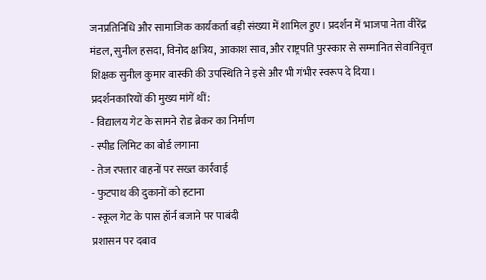जनप्रतिनिधि और सामाजिक कार्यकर्ता बड़ी संख्या में शामिल हुए। प्रदर्शन में भाजपा नेता वीरेंद्र मंडल, सुनील हसदा, विनोद क्षत्रिय, आकाश साव, और राष्ट्रपति पुरस्कार से सम्मानित सेवानिवृत्त शिक्षक सुनील कुमार बास्की की उपस्थिति ने इसे और भी गंभीर स्वरूप दे दिया।
प्रदर्शनकारियों की मुख्य मांगें थीं:
- विद्यालय गेट के सामने रोड ब्रेकर का निर्माण
- स्पीड लिमिट का बोर्ड लगाना
- तेज रफ्तार वाहनों पर सख्त कार्रवाई
- फुटपाथ की दुकानों को हटाना
- स्कूल गेट के पास हॉर्न बजाने पर पाबंदी
प्रशासन पर दबाव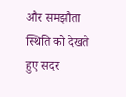और समझौता
स्थिति को देखते हुए सदर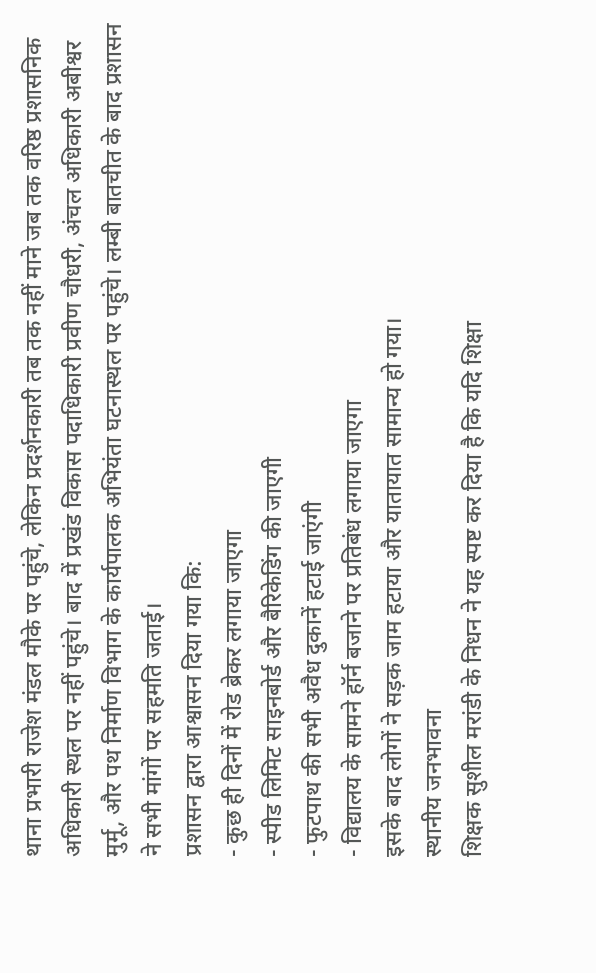थाना प्रभारी राजेश मंडल मौके पर पहुंचे, लेकिन प्रदर्शनकारी तब तक नहीं माने जब तक वरिष्ठ प्रशासनिक अधिकारी स्थल पर नहीं पहुंचे। बाद में प्रखंड विकास पदाधिकारी प्रवीण चौधरी, अंचल अधिकारी अबीश्वर मुर्मू, और पथ निर्माण विभाग के कार्यपालक अभियंता घटनास्थल पर पहुंचे। लम्बी बातचीत के बाद प्रशासन ने सभी मांगों पर सहमति जताई।
प्रशासन द्वारा आश्वासन दिया गया कि:
- कुछ ही दिनों में रोड ब्रेकर लगाया जाएगा
- स्पीड लिमिट साइनबोर्ड और बैरिकेडिंग की जाएगी
- फुटपाथ की सभी अवैध दुकानें हटाई जाएंगी
- विद्यालय के सामने हॉर्न बजाने पर प्रतिबंध लगाया जाएगा
इसके बाद लोगों ने सड़क जाम हटाया और यातायात सामान्य हो गया।
स्थानीय जनभावना
शिक्षक सुशील मरांडी के निधन ने यह स्पष्ट कर दिया है कि यदि शिक्षा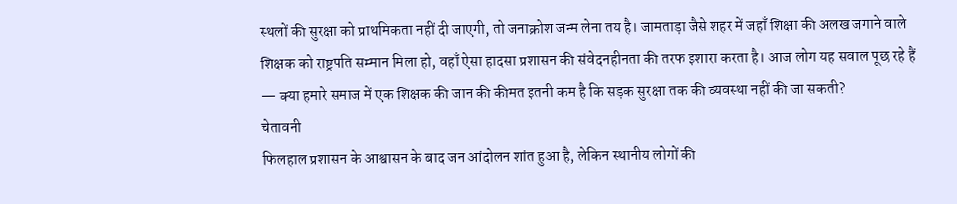स्थलों की सुरक्षा को प्राथमिकता नहीं दी जाएगी, तो जनाक्रोश जन्म लेना तय है। जामताड़ा जैसे शहर में जहाँ शिक्षा की अलख जगाने वाले शिक्षक को राष्ट्रपति सम्मान मिला हो, वहाँ ऐसा हादसा प्रशासन की संवेदनहीनता की तरफ इशारा करता है। आज लोग यह सवाल पूछ रहे हैं — क्या हमारे समाज में एक शिक्षक की जान की कीमत इतनी कम है कि सड़क सुरक्षा तक की व्यवस्था नहीं की जा सकती?
चेतावनी
फिलहाल प्रशासन के आश्वासन के बाद जन आंदोलन शांत हुआ है, लेकिन स्थानीय लोगों की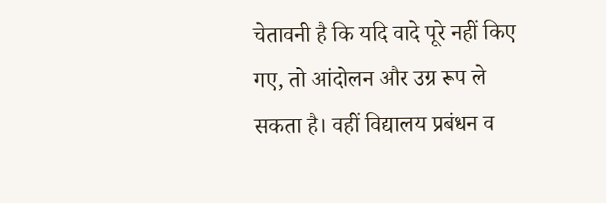चेतावनी है कि यदि वादे पूरे नहीं किए गए, तो आंदोलन और उग्र रूप ले सकता है। वहीं विद्यालय प्रबंधन व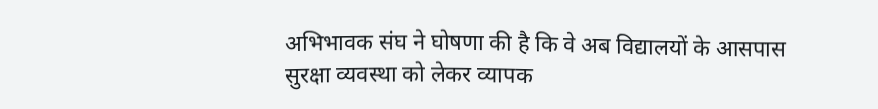अभिभावक संघ ने घोषणा की है कि वे अब विद्यालयों के आसपास सुरक्षा व्यवस्था को लेकर व्यापक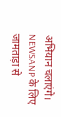अभियान चलाएंगे।
NEWSANP के लिए जामताड़ा से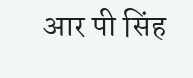आर पी सिंह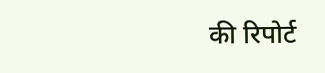की रिपोर्ट